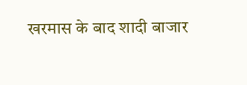खरमास के बाद शादी बाजार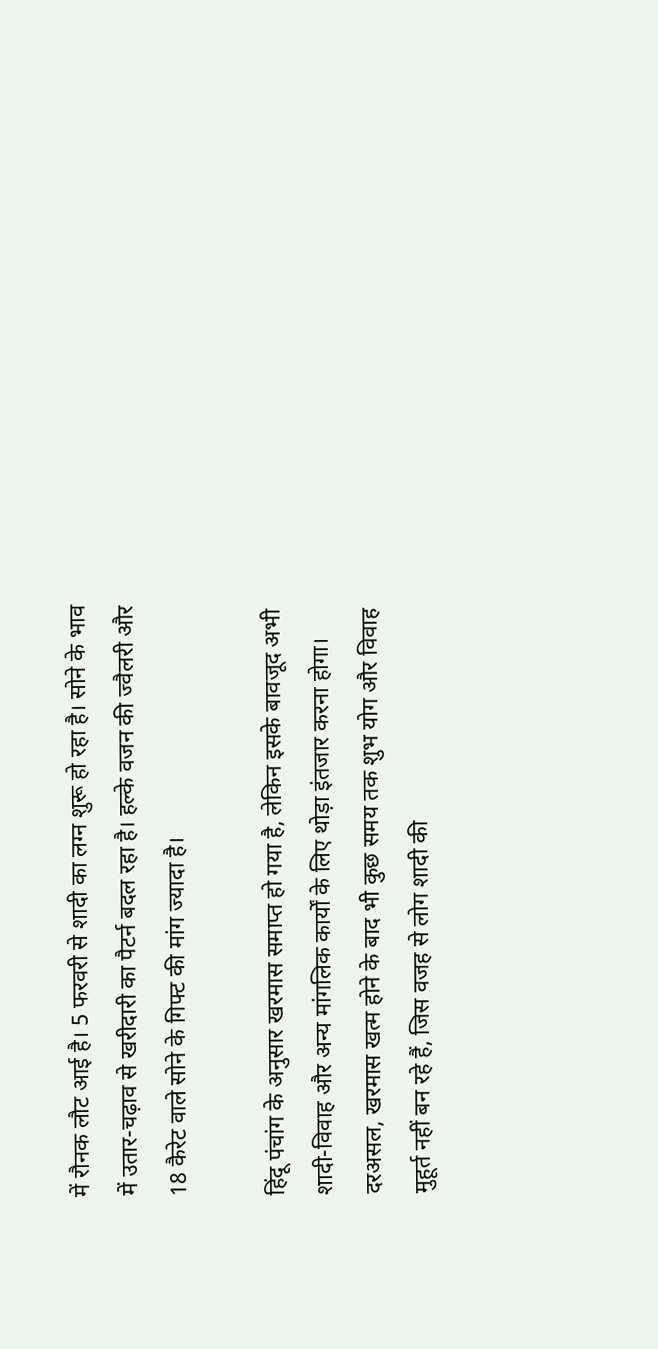में रौनक लौट आई है। 5 फरवरी से शादी का लग्न शुरू हो रहा है। सोने के भाव में उतार-चढ़ाव से खरीदारी का पैटर्न बदल रहा है। हल्के वजन की ज्वैलरी और 18 कैरेट वाले सोने के गिफ्ट की मांग ज्यादा है।

हिंदू पंचांग के अनुसार खरमास समाप्त हो गया है, लेकिन इसके बावजूद अभी शादी-विवाह और अन्य मांगलिक कार्यों के लिए थोड़ा इंतजार करना होगा। दरअसल, खरमास खत्म होने के बाद भी कुछ समय तक शुभ योग और विवाह मुहूर्त नहीं बन रहे हैं, जिस वजह से लोग शादी की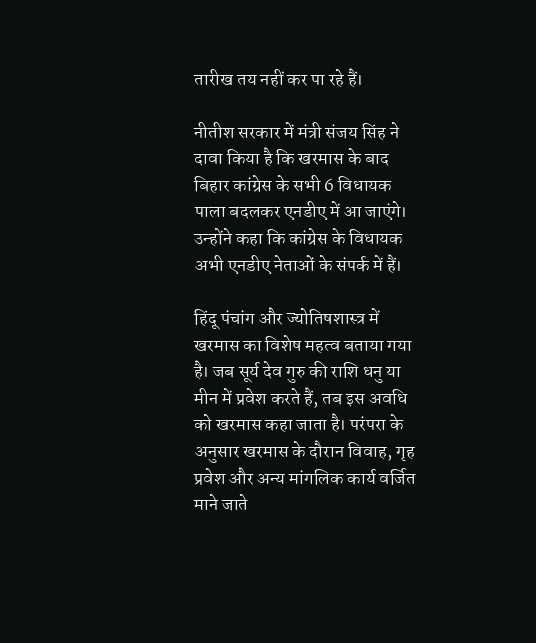तारीख तय नहीं कर पा रहे हैं।

नीतीश सरकार में मंत्री संजय सिंह ने दावा किया है कि खरमास के बाद बिहार कांग्रेस के सभी 6 विधायक पाला बदलकर एनडीए में आ जाएंगे। उन्होंने कहा कि कांग्रेस के विधायक अभी एनडीए नेताओं के संपर्क में हैं।

हिंदू पंचांग और ज्योतिषशास्त्र में खरमास का विशेष महत्व बताया गया है। जब सूर्य देव गुरु की राशि धनु या मीन में प्रवेश करते हैं, तब इस अवधि को खरमास कहा जाता है। परंपरा के अनुसार खरमास के दौरान विवाह, गृह प्रवेश और अन्य मांगलिक कार्य वर्जित माने जाते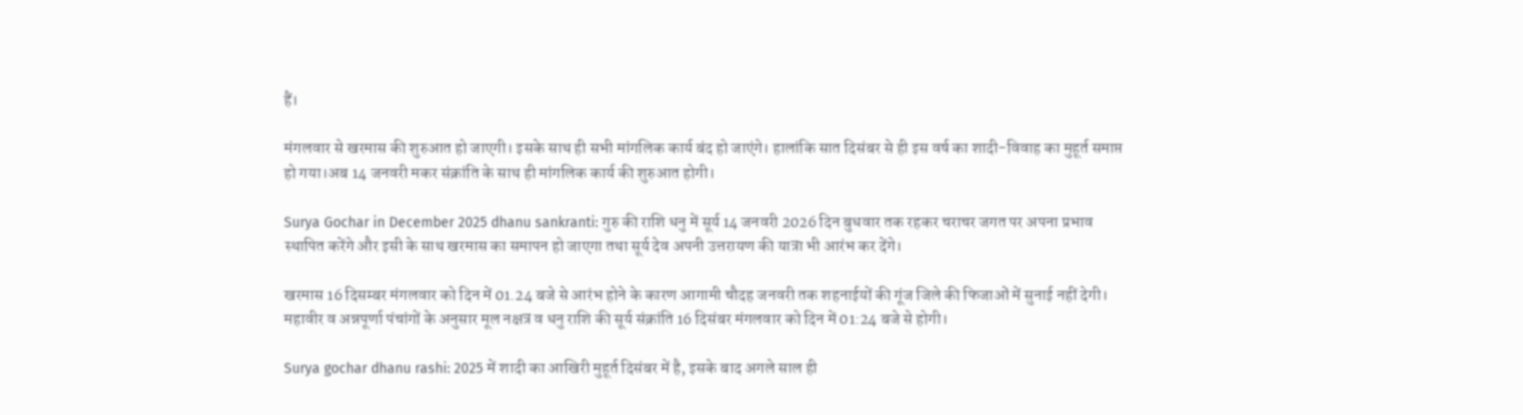हैं।

मंगलवार से खरमास की शुरुआत हो जाएगी। इसके साथ ही सभी मांगलिक कार्य बंद हो जाएंगे। हालांकि सात दिसंबर से ही इस वर्ष का शादी-विवाह का मुहूर्त समाप्त हो गया।अब 14 जनवरी मकर संक्रांति के साथ ही मांगलिक कार्य की शुरुआत होगी।

Surya Gochar in December 2025 dhanu sankranti: गुरु की राशि धनु में सूर्य 14 जनवरी 2026 दिन बुधवार तक रहकर चराचर जगत पर अपना प्रभाव स्थापित करेंगे और इसी के साथ खरमास का समापन हो जाएगा तथा सूर्य देव अपनी उत्तरायण की यात्रा भी आरंभ कर देंगे।

खरमास 16 दिसम्बर मंगलवार को दिन में 01.24 बजे से आरंभ होने के कारण आगामी चौदह जनवरी तक शहनाईयों की गूंज जिले की फिजाओं में सुनाई नहीं देगी। महावीर व अन्नपूर्णा पंचांगों के अनुसार मूल नक्षत्र व धनु राशि की सूर्य संक्रांति 16 दिसंबर मंगलवार को दिन में 01:24 बजे से होगी।

Surya gochar dhanu rashi: 2025 में शादी का आखिरी मुहूर्त दिसंबर में है, इसके बाद अगले साल ही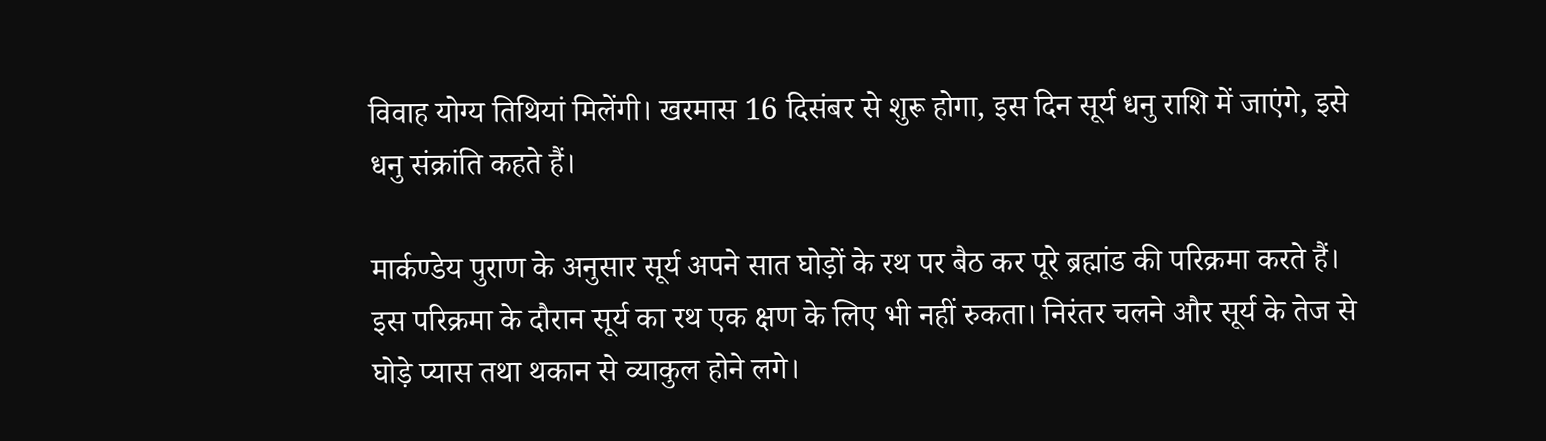विवाह योग्य तिथियां मिलेंगी। खरमास 16 दिसंबर से शुरू होगा, इस दिन सूर्य धनु राशि में जाएंगे, इसे धनु संक्रांति कहते हैं।

मार्कण्डेय पुराण के अनुसार सूर्य अपने सात घोड़ों के रथ पर बैठ कर पूरे ब्रह्मांड की परिक्रमा करते हैं। इस परिक्रमा के दौरान सूर्य का रथ एक क्षण के लिए भी नहीं रुकता। निरंतर चलने और सूर्य के तेज से घोड़े प्यास तथा थकान से व्याकुल होने लगे।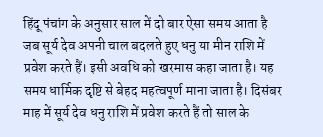हिंदू पंचांग के अनुसार साल में दो बार ऐसा समय आता है जब सूर्य देव अपनी चाल बदलते हुए धनु या मीन राशि में प्रवेश करते हैं। इसी अवधि को खरमास कहा जाता है। यह समय धार्मिक दृष्टि से बेहद महत्वपूर्ण माना जाता है। दिसंबर माह में सूर्य देव धनु राशि में प्रवेश करते हैं तो साल के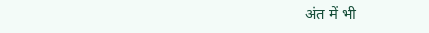अंत में भी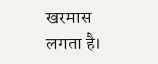खरमास लगता है।